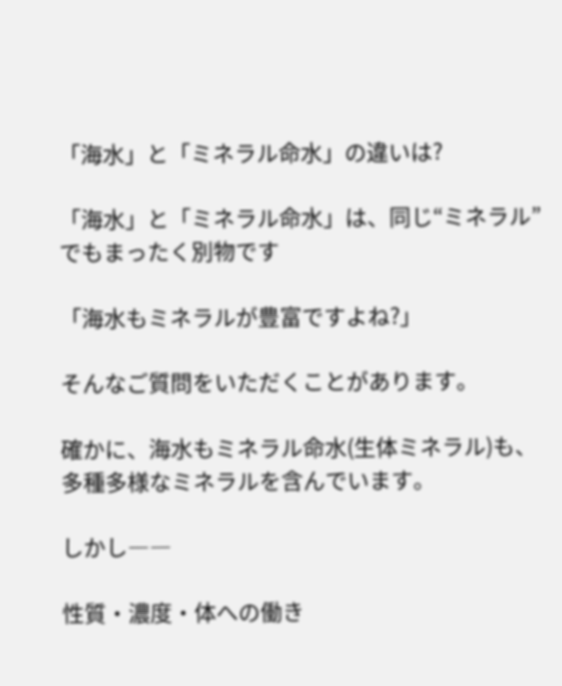「海水」と「ミネラル命水」の違いは?

「海水」と「ミネラル命水」は、同じ“ミネラル”でもまったく別物です

「海水もミネラルが豊富ですよね?」

そんなご質問をいただくことがあります。

確かに、海水もミネラル命水(生体ミネラル)も、多種多様なミネラルを含んでいます。

しかし――

性質・濃度・体への働き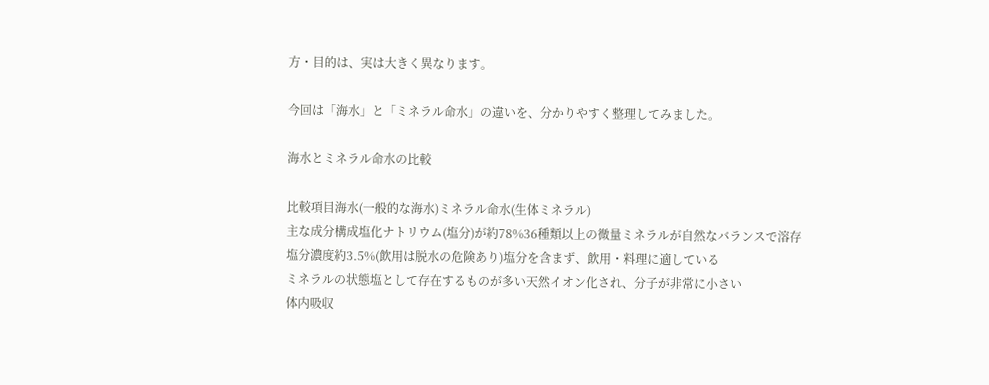方・目的は、実は大きく異なります。

今回は「海水」と「ミネラル命水」の違いを、分かりやすく整理してみました。

海水とミネラル命水の比較

比較項目海水(一般的な海水)ミネラル命水(生体ミネラル)
主な成分構成塩化ナトリウム(塩分)が約78%36種類以上の微量ミネラルが自然なバランスで溶存
塩分濃度約3.5%(飲用は脱水の危険あり)塩分を含まず、飲用・料理に適している
ミネラルの状態塩として存在するものが多い天然イオン化され、分子が非常に小さい
体内吸収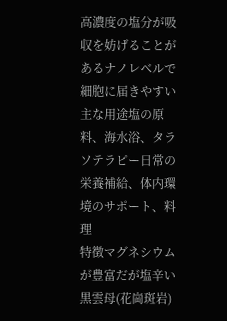高濃度の塩分が吸収を妨げることがあるナノレベルで細胞に届きやすい
主な用途塩の原料、海水浴、タラソテラピー日常の栄養補給、体内環境のサポート、料理
特徴マグネシウムが豊富だが塩辛い黒雲母(花崗斑岩)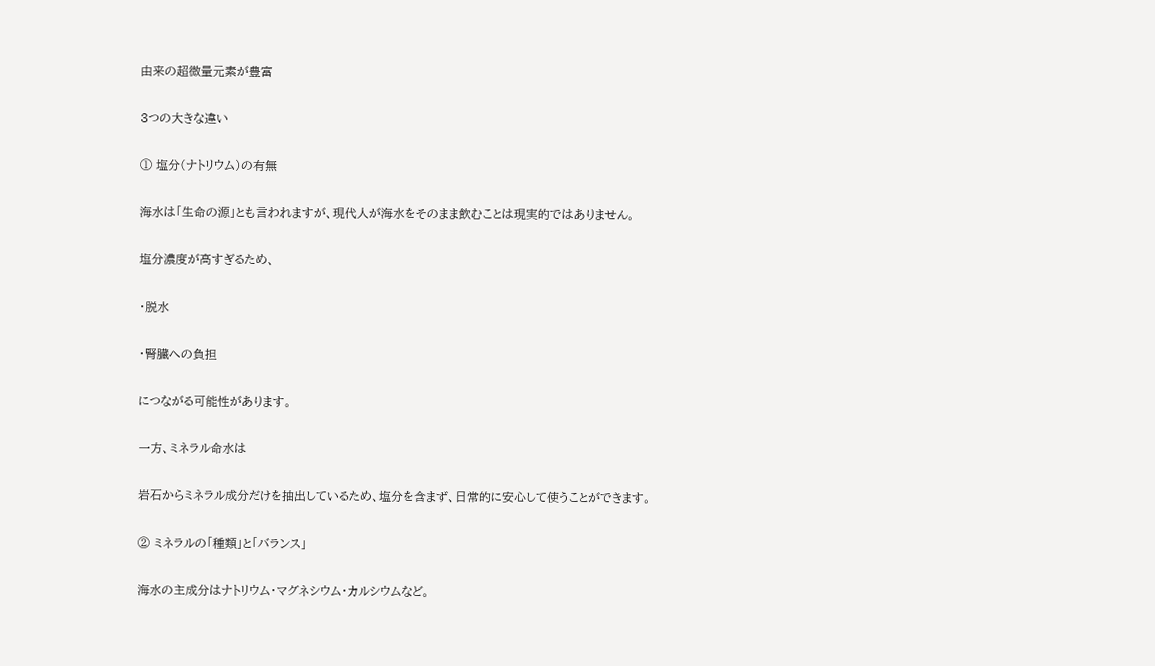由来の超微量元素が豊富

3つの大きな違い

① 塩分(ナトリウム)の有無

海水は「生命の源」とも言われますが、現代人が海水をそのまま飲むことは現実的ではありません。

塩分濃度が高すぎるため、

・脱水

・腎臓への負担

につながる可能性があります。

一方、ミネラル命水は

岩石からミネラル成分だけを抽出しているため、塩分を含まず、日常的に安心して使うことができます。

② ミネラルの「種類」と「バランス」

海水の主成分はナトリウム・マグネシウム・カルシウムなど。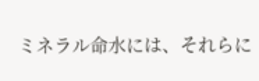ミネラル命水には、それらに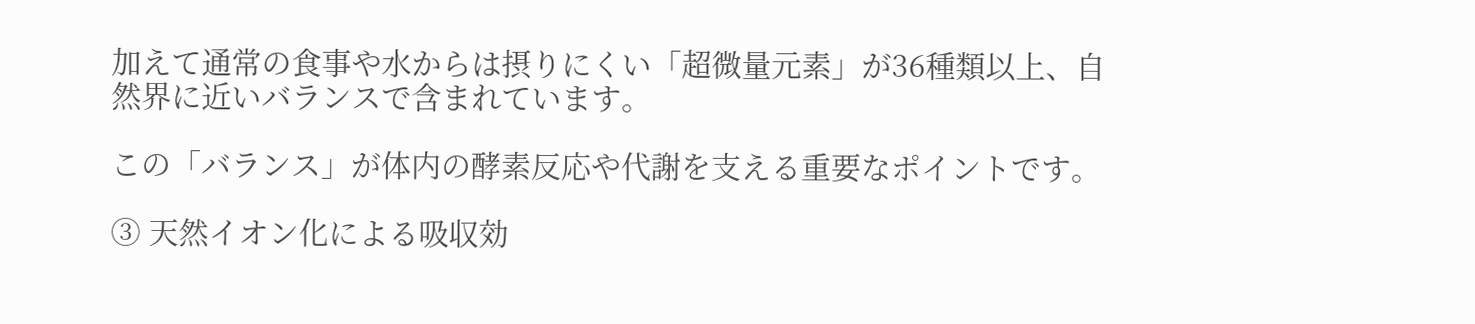加えて通常の食事や水からは摂りにくい「超微量元素」が36種類以上、自然界に近いバランスで含まれています。

この「バランス」が体内の酵素反応や代謝を支える重要なポイントです。

③ 天然イオン化による吸収効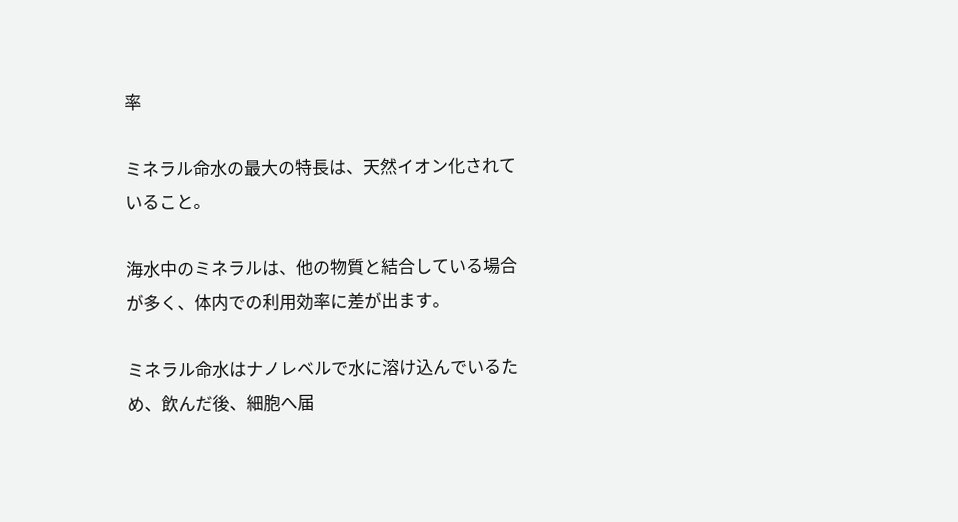率

ミネラル命水の最大の特長は、天然イオン化されていること。

海水中のミネラルは、他の物質と結合している場合が多く、体内での利用効率に差が出ます。

ミネラル命水はナノレベルで水に溶け込んでいるため、飲んだ後、細胞へ届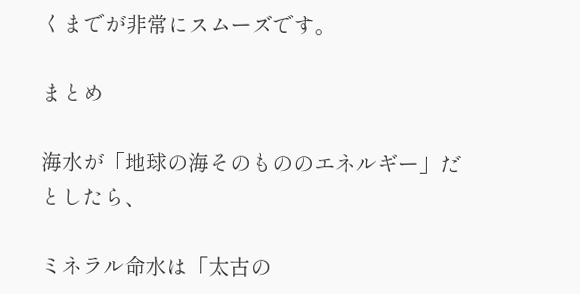くまでが非常にスムーズです。

まとめ

海水が「地球の海そのもののエネルギー」だとしたら、

ミネラル命水は「太古の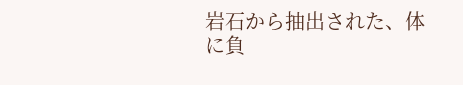岩石から抽出された、体に負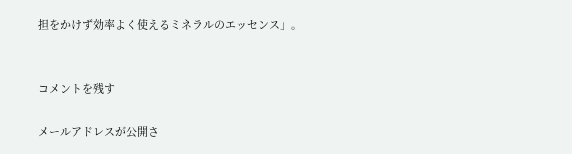担をかけず効率よく使えるミネラルのエッセンス」。


コメントを残す

メールアドレスが公開さ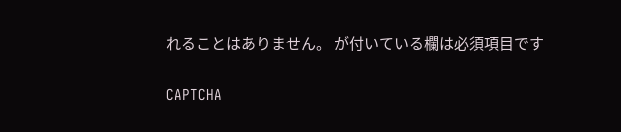れることはありません。 が付いている欄は必須項目です

CAPTCHA